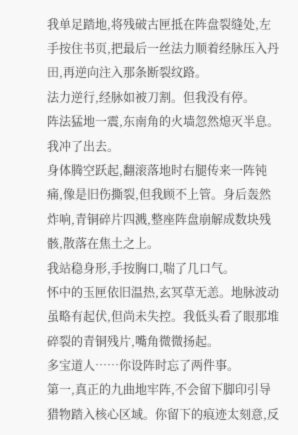我单足踏地,将残破古匣抵在阵盘裂缝处,左手按住书页,把最后一丝法力顺着经脉压入丹田,再逆向注入那条断裂纹路。
法力逆行,经脉如被刀割。但我没有停。
阵法猛地一震,东南角的火墙忽然熄灭半息。
我冲了出去。
身体腾空跃起,翻滚落地时右腿传来一阵钝痛,像是旧伤撕裂,但我顾不上管。身后轰然炸响,青铜碎片四溅,整座阵盘崩解成数块残骸,散落在焦土之上。
我站稳身形,手按胸口,喘了几口气。
怀中的玉匣依旧温热,玄冥草无恙。地脉波动虽略有起伏,但尚未失控。我低头看了眼那堆碎裂的青铜残片,嘴角微微扬起。
多宝道人……你设阵时忘了两件事。
第一,真正的九曲地牢阵,不会留下脚印引导猎物踏入核心区域。你留下的痕迹太刻意,反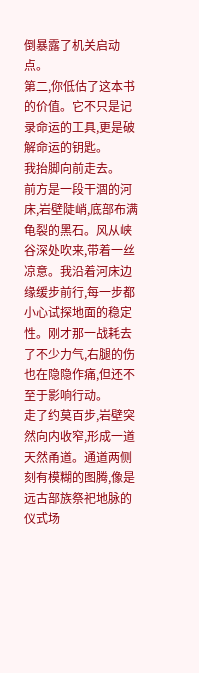倒暴露了机关启动点。
第二,你低估了这本书的价值。它不只是记录命运的工具,更是破解命运的钥匙。
我抬脚向前走去。
前方是一段干涸的河床,岩壁陡峭,底部布满龟裂的黑石。风从峡谷深处吹来,带着一丝凉意。我沿着河床边缘缓步前行,每一步都小心试探地面的稳定性。刚才那一战耗去了不少力气,右腿的伤也在隐隐作痛,但还不至于影响行动。
走了约莫百步,岩壁突然向内收窄,形成一道天然甬道。通道两侧刻有模糊的图腾,像是远古部族祭祀地脉的仪式场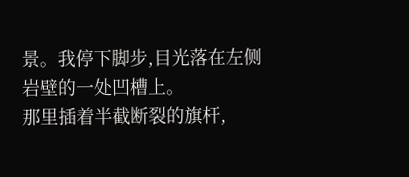景。我停下脚步,目光落在左侧岩壁的一处凹槽上。
那里插着半截断裂的旗杆,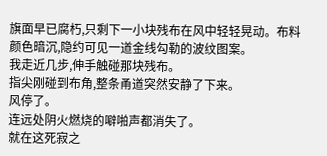旗面早已腐朽,只剩下一小块残布在风中轻轻晃动。布料颜色暗沉,隐约可见一道金线勾勒的波纹图案。
我走近几步,伸手触碰那块残布。
指尖刚碰到布角,整条甬道突然安静了下来。
风停了。
连远处阴火燃烧的噼啪声都消失了。
就在这死寂之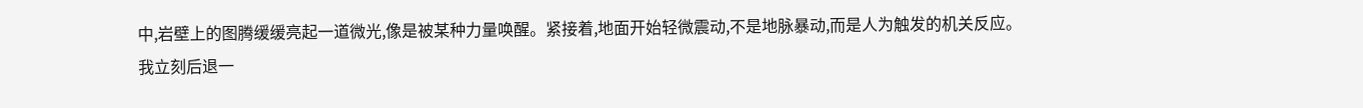中,岩壁上的图腾缓缓亮起一道微光,像是被某种力量唤醒。紧接着,地面开始轻微震动,不是地脉暴动,而是人为触发的机关反应。
我立刻后退一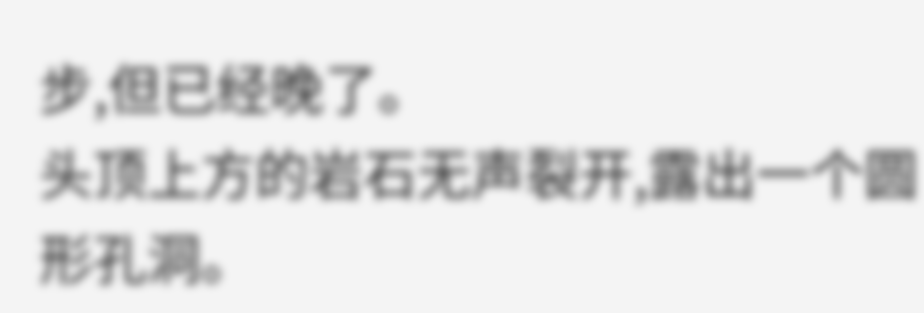步,但已经晚了。
头顶上方的岩石无声裂开,露出一个圆形孔洞。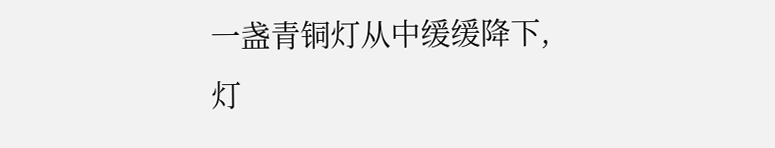一盏青铜灯从中缓缓降下,灯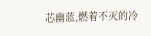芯幽蓝,燃着不灭的冷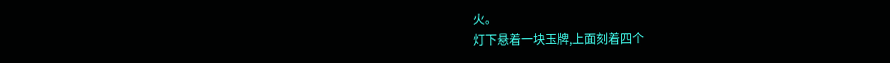火。
灯下悬着一块玉牌,上面刻着四个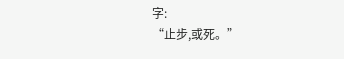字:
“止步,或死。”